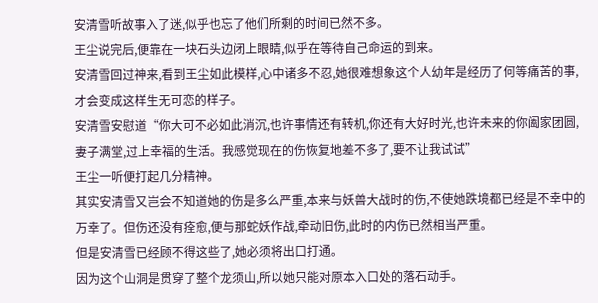安清雪听故事入了迷,似乎也忘了他们所剩的时间已然不多。
王尘说完后,便靠在一块石头边闭上眼睛,似乎在等待自己命运的到来。
安清雪回过神来,看到王尘如此模样,心中诸多不忍,她很难想象这个人幼年是经历了何等痛苦的事,才会变成这样生无可恋的样子。
安清雪安慰道“你大可不必如此消沉,也许事情还有转机,你还有大好时光,也许未来的你阖家团圆,妻子满堂,过上幸福的生活。我感觉现在的伤恢复地差不多了,要不让我试试”
王尘一听便打起几分精神。
其实安清雪又岂会不知道她的伤是多么严重,本来与妖兽大战时的伤,不使她跌境都已经是不幸中的万幸了。但伤还没有痊愈,便与那蛇妖作战,牵动旧伤,此时的内伤已然相当严重。
但是安清雪已经顾不得这些了,她必须将出口打通。
因为这个山洞是贯穿了整个龙须山,所以她只能对原本入口处的落石动手。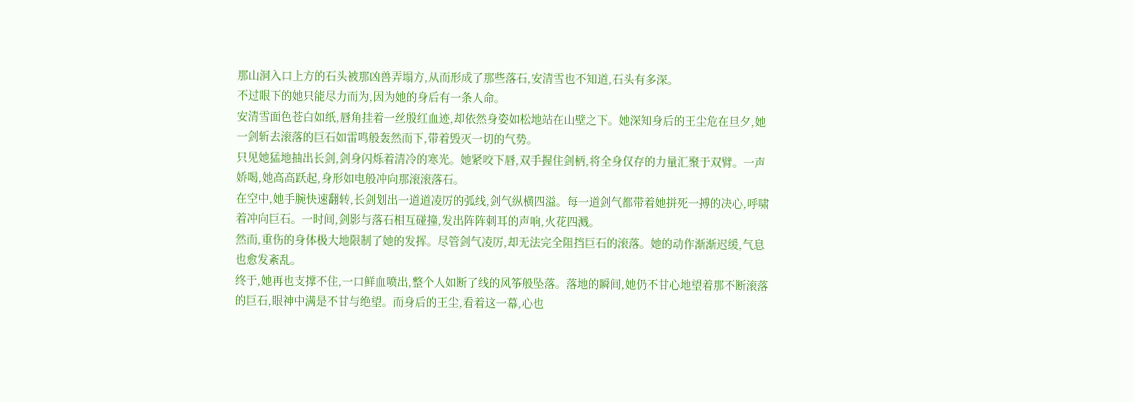那山洞入口上方的石头被那凶兽弄塌方,从而形成了那些落石,安清雪也不知道,石头有多深。
不过眼下的她只能尽力而为,因为她的身后有一条人命。
安清雪面色苍白如纸,唇角挂着一丝殷红血迹,却依然身姿如松地站在山壁之下。她深知身后的王尘危在旦夕,她一剑斩去滚落的巨石如雷鸣般轰然而下,带着毁灭一切的气势。
只见她猛地抽出长剑,剑身闪烁着清冷的寒光。她紧咬下唇,双手握住剑柄,将全身仅存的力量汇聚于双臂。一声娇喝,她高高跃起,身形如电般冲向那滚滚落石。
在空中,她手腕快速翻转,长剑划出一道道凌厉的弧线,剑气纵横四溢。每一道剑气都带着她拼死一搏的决心,呼啸着冲向巨石。一时间,剑影与落石相互碰撞,发出阵阵刺耳的声响,火花四溅。
然而,重伤的身体极大地限制了她的发挥。尽管剑气凌厉,却无法完全阻挡巨石的滚落。她的动作渐渐迟缓,气息也愈发紊乱。
终于,她再也支撑不住,一口鲜血喷出,整个人如断了线的风筝般坠落。落地的瞬间,她仍不甘心地望着那不断滚落的巨石,眼神中满是不甘与绝望。而身后的王尘,看着这一幕,心也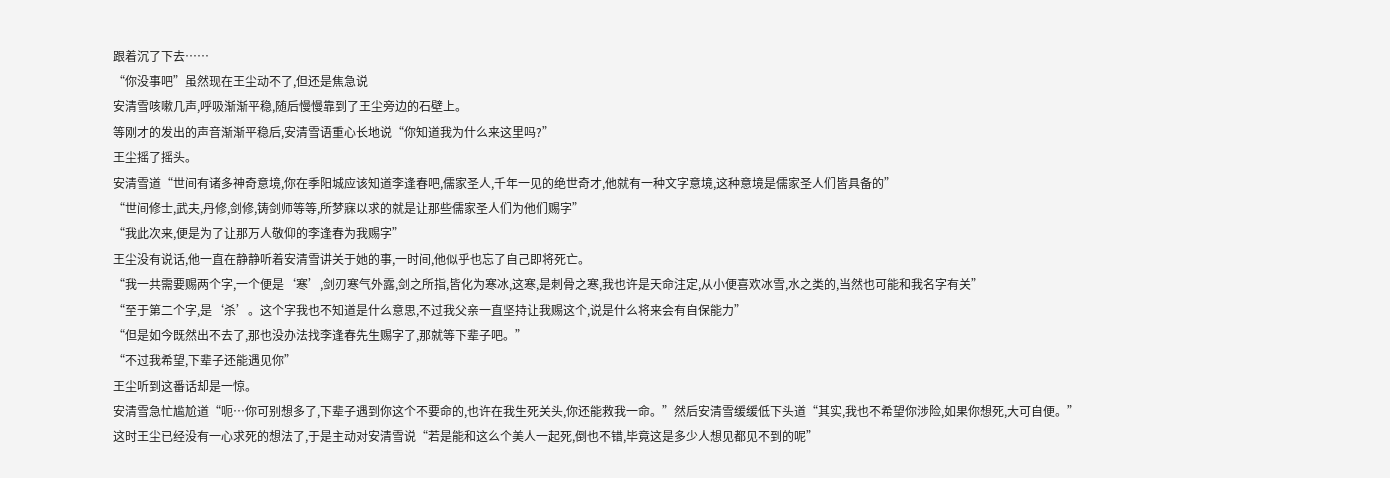跟着沉了下去……
“你没事吧”虽然现在王尘动不了,但还是焦急说
安清雪咳嗽几声,呼吸渐渐平稳,随后慢慢靠到了王尘旁边的石壁上。
等刚才的发出的声音渐渐平稳后,安清雪语重心长地说“你知道我为什么来这里吗?”
王尘摇了摇头。
安清雪道“世间有诸多神奇意境,你在季阳城应该知道李逢春吧,儒家圣人,千年一见的绝世奇才,他就有一种文字意境,这种意境是儒家圣人们皆具备的”
“世间修士,武夫,丹修,剑修,铸剑师等等,所梦寐以求的就是让那些儒家圣人们为他们赐字”
“我此次来,便是为了让那万人敬仰的李逢春为我赐字”
王尘没有说话,他一直在静静听着安清雪讲关于她的事,一时间,他似乎也忘了自己即将死亡。
“我一共需要赐两个字,一个便是‘寒’,剑刃寒气外露,剑之所指,皆化为寒冰,这寒,是刺骨之寒,我也许是天命注定,从小便喜欢冰雪,水之类的,当然也可能和我名字有关”
“至于第二个字,是‘杀’。这个字我也不知道是什么意思,不过我父亲一直坚持让我赐这个,说是什么将来会有自保能力”
“但是如今既然出不去了,那也没办法找李逢春先生赐字了,那就等下辈子吧。”
“不过我希望,下辈子还能遇见你”
王尘听到这番话却是一惊。
安清雪急忙尴尬道“呃…你可别想多了,下辈子遇到你这个不要命的,也许在我生死关头,你还能救我一命。”然后安清雪缓缓低下头道“其实,我也不希望你涉险,如果你想死,大可自便。”
这时王尘已经没有一心求死的想法了,于是主动对安清雪说“若是能和这么个美人一起死,倒也不错,毕竟这是多少人想见都见不到的呢”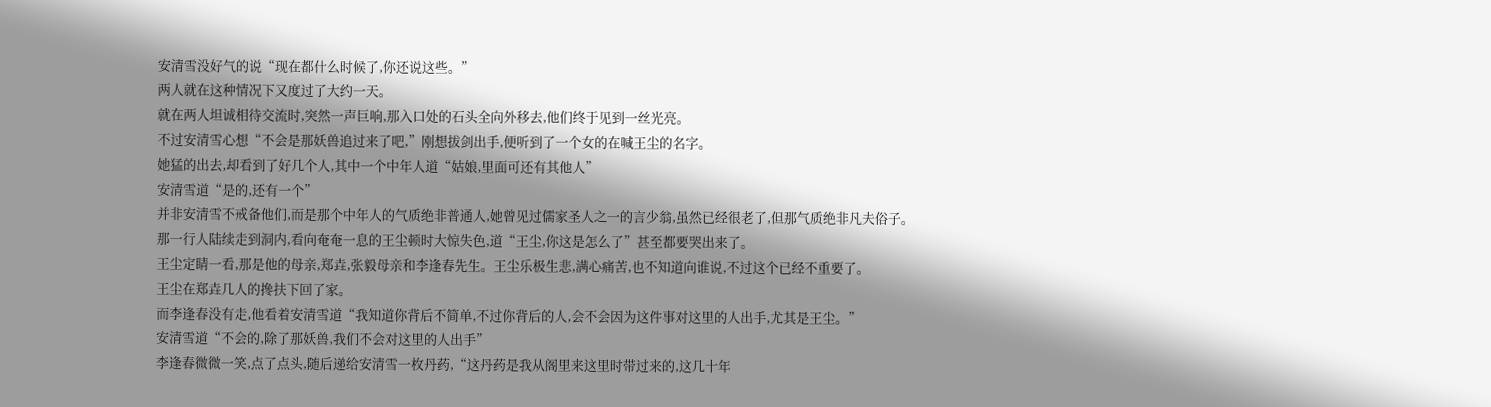安清雪没好气的说“现在都什么时候了,你还说这些。”
两人就在这种情况下又度过了大约一天。
就在两人坦诚相待交流时,突然一声巨响,那入口处的石头全向外移去,他们终于见到一丝光亮。
不过安清雪心想“不会是那妖兽追过来了吧,”刚想拔剑出手,便听到了一个女的在喊王尘的名字。
她猛的出去,却看到了好几个人,其中一个中年人道“姑娘,里面可还有其他人”
安清雪道“是的,还有一个”
并非安清雪不戒备他们,而是那个中年人的气质绝非普通人,她曾见过儒家圣人之一的言少翁,虽然已经很老了,但那气质绝非凡夫俗子。
那一行人陆续走到洞内,看向奄奄一息的王尘顿时大惊失色,道“王尘,你这是怎么了”甚至都要哭出来了。
王尘定睛一看,那是他的母亲,郑垚,张毅母亲和李逢春先生。王尘乐极生悲,满心痛苦,也不知道向谁说,不过这个已经不重要了。
王尘在郑垚几人的搀扶下回了家。
而李逢春没有走,他看着安清雪道“我知道你背后不简单,不过你背后的人,会不会因为这件事对这里的人出手,尤其是王尘。”
安清雪道“不会的,除了那妖兽,我们不会对这里的人出手”
李逢春微微一笑,点了点头,随后递给安清雪一枚丹药,“这丹药是我从阁里来这里时带过来的,这几十年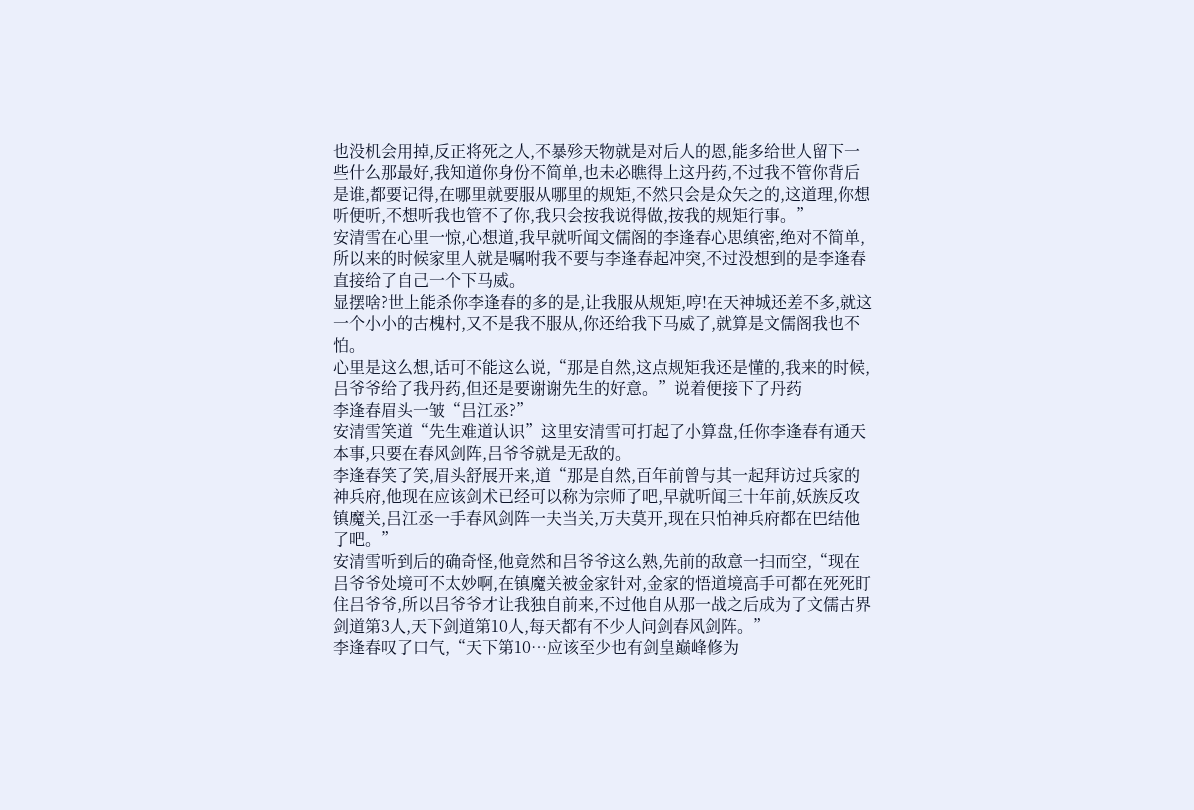也没机会用掉,反正将死之人,不暴殄天物就是对后人的恩,能多给世人留下一些什么那最好,我知道你身份不简单,也未必瞧得上这丹药,不过我不管你背后是谁,都要记得,在哪里就要服从哪里的规矩,不然只会是众矢之的,这道理,你想听便听,不想听我也管不了你,我只会按我说得做,按我的规矩行事。”
安清雪在心里一惊,心想道,我早就听闻文儒阁的李逢春心思缜密,绝对不简单,所以来的时候家里人就是嘱咐我不要与李逢春起冲突,不过没想到的是李逢春直接给了自己一个下马威。
显摆啥?世上能杀你李逢春的多的是,让我服从规矩,哼!在天神城还差不多,就这一个小小的古槐村,又不是我不服从,你还给我下马威了,就算是文儒阁我也不怕。
心里是这么想,话可不能这么说,“那是自然,这点规矩我还是懂的,我来的时候,吕爷爷给了我丹药,但还是要谢谢先生的好意。”说着便接下了丹药
李逢春眉头一皱“吕江丞?”
安清雪笑道“先生难道认识”这里安清雪可打起了小算盘,任你李逢春有通天本事,只要在春风剑阵,吕爷爷就是无敌的。
李逢春笑了笑,眉头舒展开来,道“那是自然,百年前曾与其一起拜访过兵家的神兵府,他现在应该剑术已经可以称为宗师了吧,早就听闻三十年前,妖族反攻镇魔关,吕江丞一手春风剑阵一夫当关,万夫莫开,现在只怕神兵府都在巴结他了吧。”
安清雪听到后的确奇怪,他竟然和吕爷爷这么熟,先前的敌意一扫而空,“现在吕爷爷处境可不太妙啊,在镇魔关被金家针对,金家的悟道境高手可都在死死盯住吕爷爷,所以吕爷爷才让我独自前来,不过他自从那一战之后成为了文儒古界剑道第3人,天下剑道第10人,每天都有不少人问剑春风剑阵。”
李逢春叹了口气,“天下第10…应该至少也有剑皇巅峰修为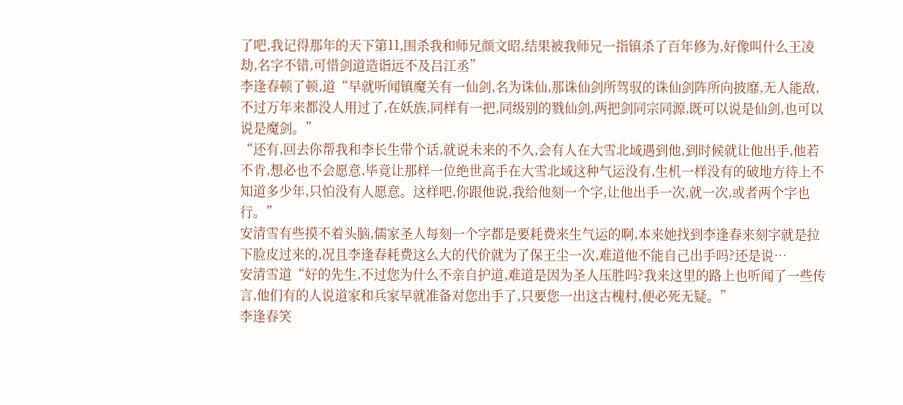了吧,我记得那年的天下第11,围杀我和师兄颜文昭,结果被我师兄一指镇杀了百年修为,好像叫什么王凌劫,名字不错,可惜剑道造诣远不及吕江丞”
李逢春顿了顿,道“早就听闻镇魔关有一仙剑,名为诛仙,那诛仙剑所驾驭的诛仙剑阵所向披靡,无人能敌,不过万年来都没人用过了,在妖族,同样有一把,同级别的戮仙剑,两把剑同宗同源,既可以说是仙剑,也可以说是魔剑。”
“还有,回去你帮我和李长生带个话,就说未来的不久,会有人在大雪北域遇到他,到时候就让他出手,他若不肯,想必也不会愿意,毕竟让那样一位绝世高手在大雪北域这种气运没有,生机一样没有的破地方待上不知道多少年,只怕没有人愿意。这样吧,你跟他说,我给他刻一个字,让他出手一次,就一次,或者两个字也行。”
安清雪有些摸不着头脑,儒家圣人每刻一个字都是要耗费来生气运的啊,本来她找到李逢春来刻字就是拉下脸皮过来的,况且李逢春耗费这么大的代价就为了保王尘一次,难道他不能自己出手吗?还是说…
安清雪道“好的先生,不过您为什么不亲自护道,难道是因为圣人压胜吗?我来这里的路上也听闻了一些传言,他们有的人说道家和兵家早就准备对您出手了,只要您一出这古槐村,便必死无疑。”
李逢春笑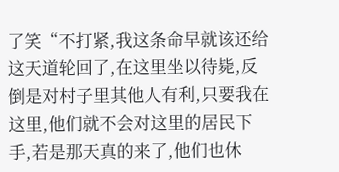了笑“不打紧,我这条命早就该还给这天道轮回了,在这里坐以待毙,反倒是对村子里其他人有利,只要我在这里,他们就不会对这里的居民下手,若是那天真的来了,他们也休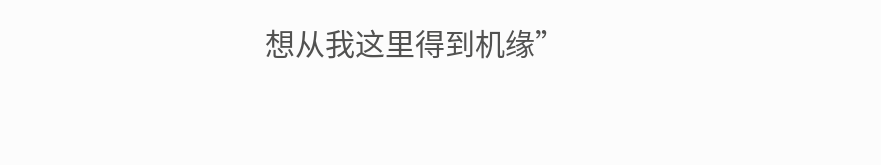想从我这里得到机缘”